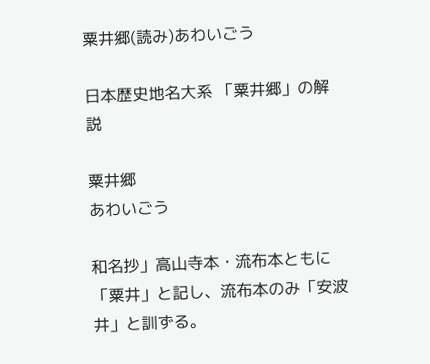粟井郷(読み)あわいごう

日本歴史地名大系 「粟井郷」の解説

粟井郷
あわいごう

和名抄」高山寺本・流布本ともに「粟井」と記し、流布本のみ「安波井」と訓ずる。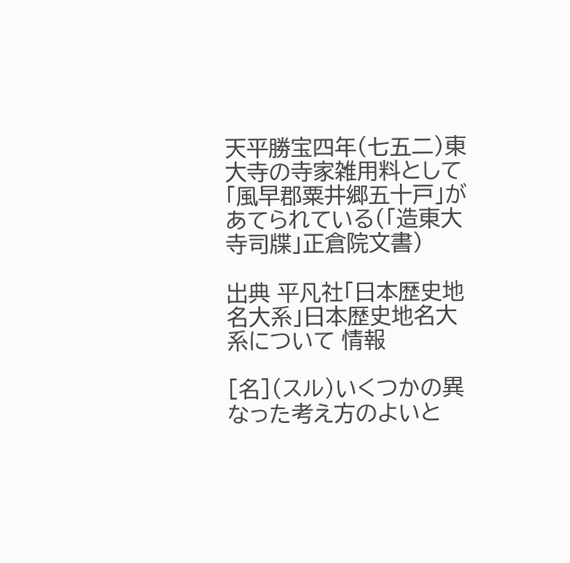天平勝宝四年(七五二)東大寺の寺家雑用料として「風早郡粟井郷五十戸」があてられている(「造東大寺司牒」正倉院文書)

出典 平凡社「日本歴史地名大系」日本歴史地名大系について 情報

[名](スル)いくつかの異なった考え方のよいと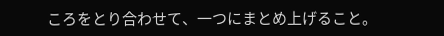ころをとり合わせて、一つにまとめ上げること。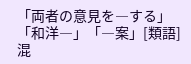「両者の意見を―する」「和洋―」「―案」[類語]混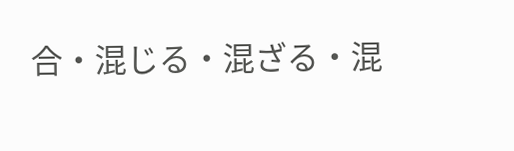合・混じる・混ざる・混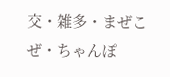交・雑多・まぜこぜ・ちゃんぽ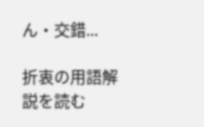ん・交錯...

折衷の用語解説を読む